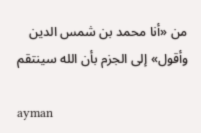من «أنا محمد بن شمس الدين وأقول» إلى الجزم بأن الله سينتقم

ayman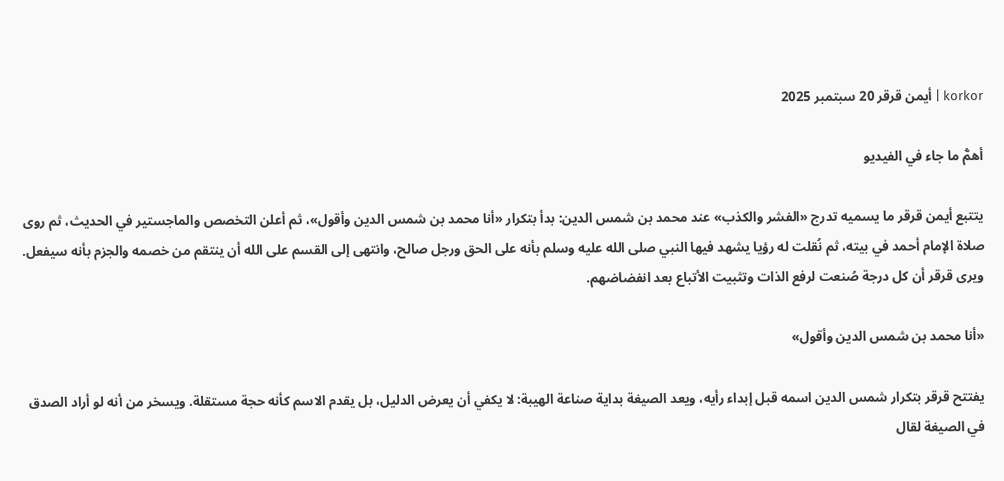korkor | أيمن قرقر 20 سبتمبر 2025

أهمُّ ما جاء في الفيديو

يتتبع أيمن قرقر ما يسميه تدرج «الفشر والكذب» عند محمد بن شمس الدين: بدأ بتكرار «أنا محمد بن شمس الدين وأقول»، ثم أعلن التخصص والماجستير في الحديث، ثم روى صلاة الإمام أحمد في بيته، ثم نُقلت له رؤيا يشهد فيها النبي صلى الله عليه وسلم بأنه على الحق ورجل صالح، وانتهى إلى القسم على الله أن ينتقم من خصمه والجزم بأنه سيفعل. ويرى قرقر أن كل درجة صُنعت لرفع الذات وتثبيت الأتباع بعد انفضاضهم.

«أنا محمد بن شمس الدين وأقول»

يفتتح قرقر بتكرار شمس الدين اسمه قبل إبداء رأيه، ويعد الصيغة بداية صناعة الهيبة: لا يكفي أن يعرض الدليل، بل يقدم الاسم كأنه حجة مستقلة. ويسخر من أنه لو أراد الصدق في الصيغة لقال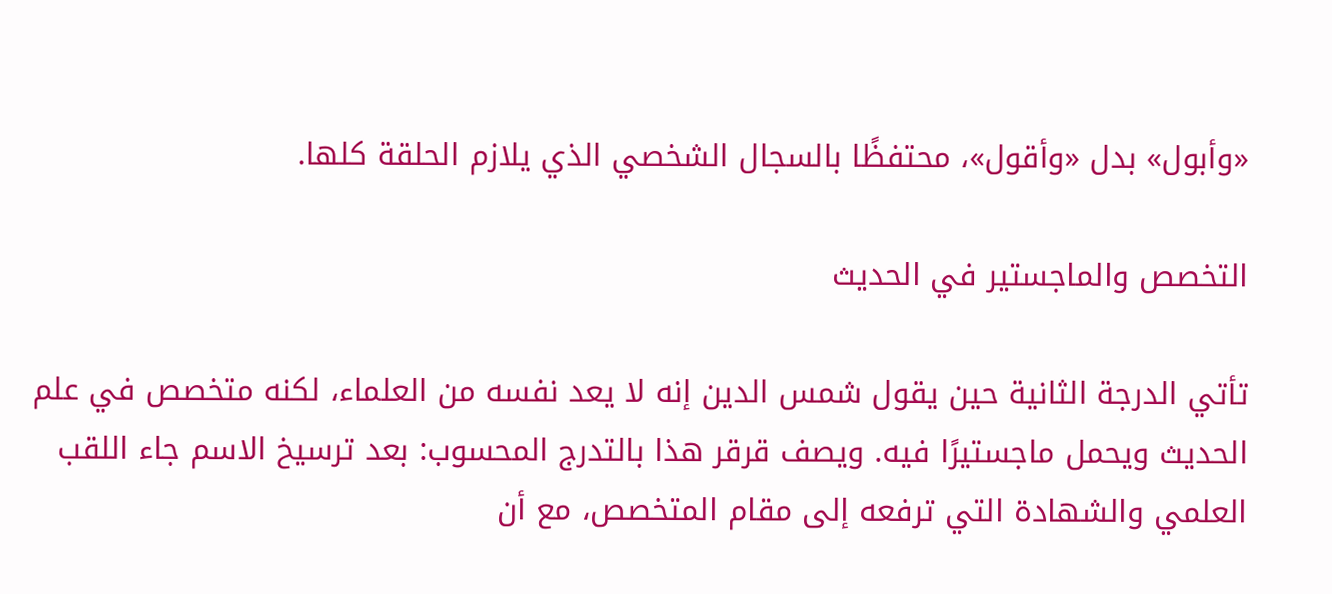«وأبول» بدل «وأقول»، محتفظًا بالسجال الشخصي الذي يلازم الحلقة كلها.

التخصص والماجستير في الحديث

تأتي الدرجة الثانية حين يقول شمس الدين إنه لا يعد نفسه من العلماء، لكنه متخصص في علم الحديث ويحمل ماجستيرًا فيه. ويصف قرقر هذا بالتدرج المحسوب: بعد ترسيخ الاسم جاء اللقب العلمي والشهادة التي ترفعه إلى مقام المتخصص، مع أن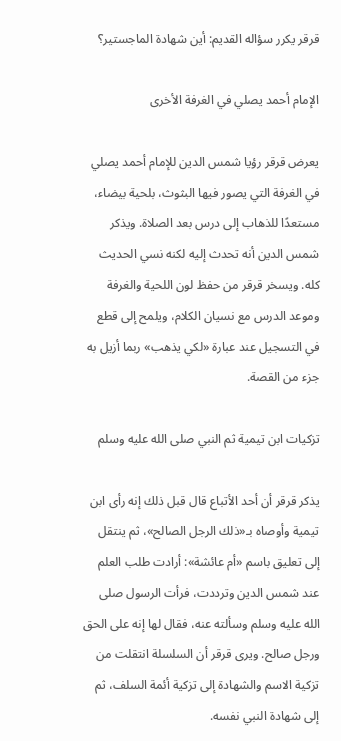قرقر يكرر سؤاله القديم: أين شهادة الماجستير؟

الإمام أحمد يصلي في الغرفة الأخرى

يعرض قرقر رؤيا شمس الدين للإمام أحمد يصلي في الغرفة التي يصور فيها البثوث، بلحية بيضاء، مستعدًا للذهاب إلى درس بعد الصلاة. ويذكر شمس الدين أنه تحدث إليه لكنه نسي الحديث كله. ويسخر قرقر من حفظ لون اللحية والغرفة وموعد الدرس مع نسيان الكلام، ويلمح إلى قطع في التسجيل عند عبارة «لكي يذهب» ربما أزيل به جزء من القصة.

تزكيات ابن تيمية ثم النبي صلى الله عليه وسلم

يذكر قرقر أن أحد الأتباع قال قبل ذلك إنه رأى ابن تيمية وأوصاه بـ«ذلك الرجل الصالح»، ثم ينتقل إلى تعليق باسم «أم عائشة»: أرادت طلب العلم عند شمس الدين وترددت، فرأت الرسول صلى الله عليه وسلم وسألته عنه، فقال لها إنه على الحق ورجل صالح. ويرى قرقر أن السلسلة انتقلت من تزكية الاسم والشهادة إلى تزكية أئمة السلف، ثم إلى شهادة النبي نفسه.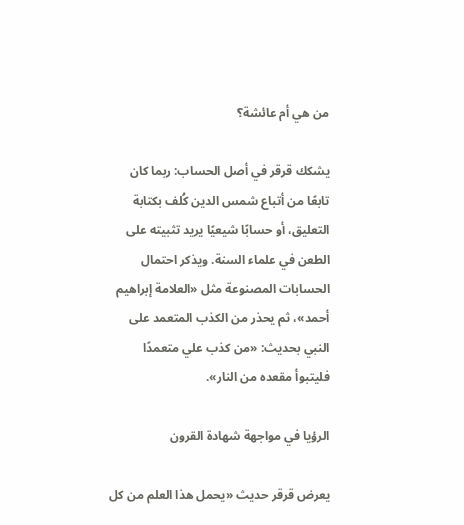من هي أم عائشة؟

يشكك قرقر في أصل الحساب: ربما كان تابعًا من أتباع شمس الدين كُلف بكتابة التعليق، أو حسابًا شيعيًا يريد تثبيته على الطعن في علماء السنة. ويذكر احتمال الحسابات المصنوعة مثل «العلامة إبراهيم أحمد»، ثم يحذر من الكذب المتعمد على النبي بحديث: «من كذب علي متعمدًا فليتبوأ مقعده من النار».

الرؤيا في مواجهة شهادة القرون

يعرض قرقر حديث «يحمل هذا العلم من كل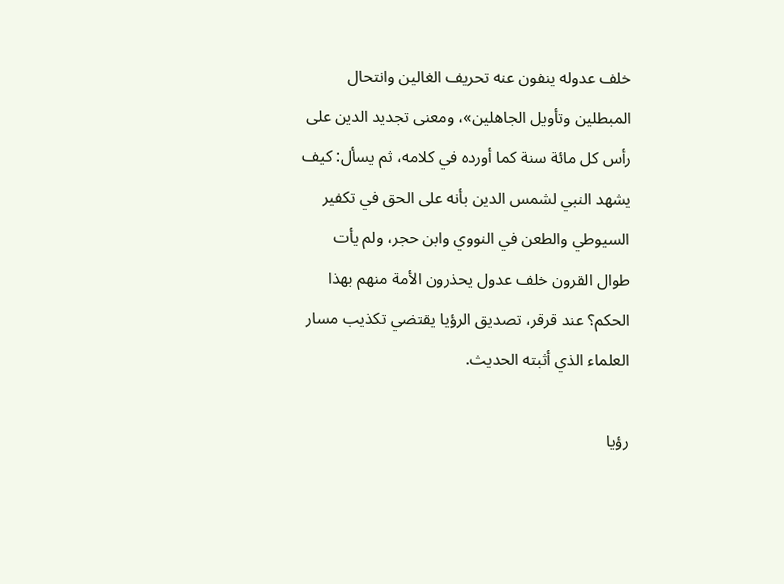خلف عدوله ينفون عنه تحريف الغالين وانتحال المبطلين وتأويل الجاهلين»، ومعنى تجديد الدين على رأس كل مائة سنة كما أورده في كلامه، ثم يسأل: كيف يشهد النبي لشمس الدين بأنه على الحق في تكفير السيوطي والطعن في النووي وابن حجر، ولم يأت طوال القرون خلف عدول يحذرون الأمة منهم بهذا الحكم؟ عند قرقر، تصديق الرؤيا يقتضي تكذيب مسار العلماء الذي أثبته الحديث.

رؤيا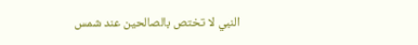النبي لا تختص بالصالحين عند شمس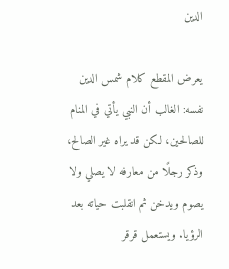الدين

يعرض المقطع كلام شمس الدين نفسه: الغالب أن النبي يأتي في المنام للصالحين، لكن قد يراه غير الصالح، وذكر رجلًا من معارفه لا يصلي ولا يصوم ويدخن ثم انقلبت حياته بعد الرؤيا. ويستعمل قرقر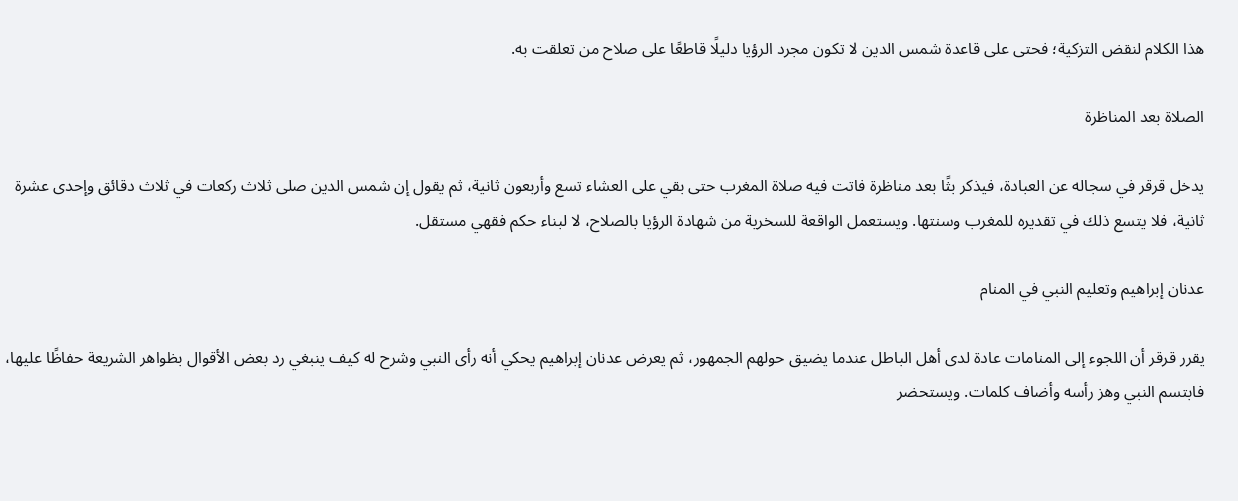هذا الكلام لنقض التزكية؛ فحتى على قاعدة شمس الدين لا تكون مجرد الرؤيا دليلًا قاطعًا على صلاح من تعلقت به.

الصلاة بعد المناظرة

يدخل قرقر في سجاله عن العبادة، فيذكر بثًا بعد مناظرة فاتت فيه صلاة المغرب حتى بقي على العشاء تسع وأربعون ثانية، ثم يقول إن شمس الدين صلى ثلاث ركعات في ثلاث دقائق وإحدى عشرة ثانية، فلا يتسع ذلك في تقديره للمغرب وسنتها. ويستعمل الواقعة للسخرية من شهادة الرؤيا بالصلاح، لا لبناء حكم فقهي مستقل.

عدنان إبراهيم وتعليم النبي في المنام

يقرر قرقر أن اللجوء إلى المنامات عادة لدى أهل الباطل عندما يضيق حولهم الجمهور، ثم يعرض عدنان إبراهيم يحكي أنه رأى النبي وشرح له كيف ينبغي رد بعض الأقوال بظواهر الشريعة حفاظًا عليها، فابتسم النبي وهز رأسه وأضاف كلمات. ويستحضر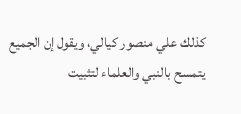كذلك علي منصور كيالي، ويقول إن الجميع يتمسح بالنبي والعلماء لتثبيت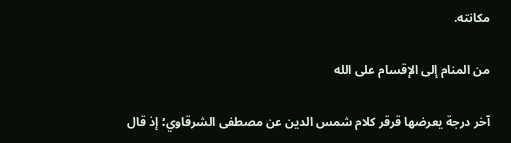مكانته.

من المنام إلى الإقسام على الله

آخر درجة يعرضها قرقر كلام شمس الدين عن مصطفى الشرقاوي؛ إذ قال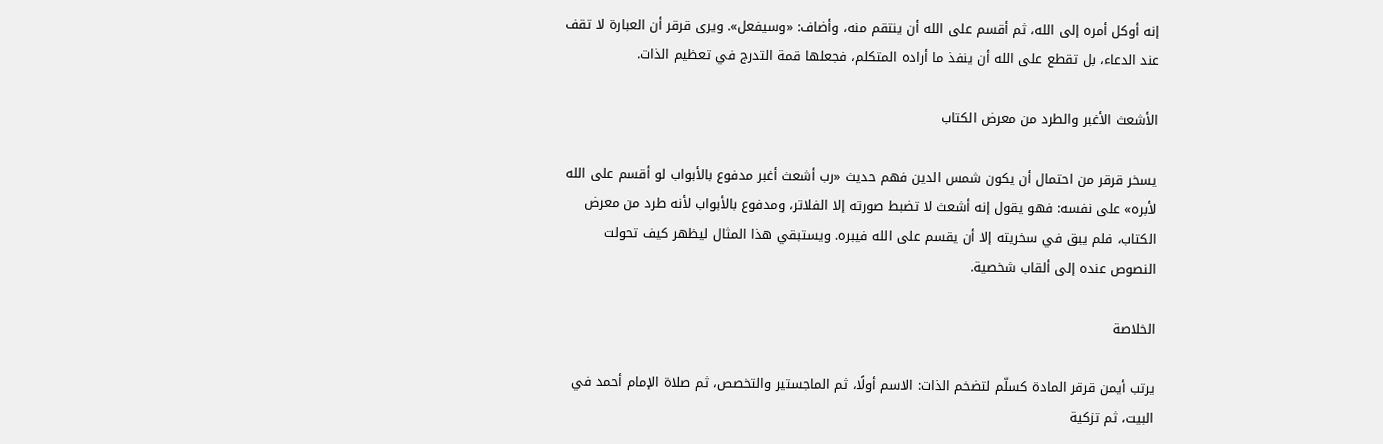إنه أوكل أمره إلى الله، ثم أقسم على الله أن ينتقم منه، وأضاف: «وسيفعل». ويرى قرقر أن العبارة لا تقف عند الدعاء، بل تقطع على الله أن ينفذ ما أراده المتكلم، فجعلها قمة التدرج في تعظيم الذات.

الأشعث الأغبر والطرد من معرض الكتاب

يسخر قرقر من احتمال أن يكون شمس الدين فهم حديث «رب أشعث أغبر مدفوع بالأبواب لو أقسم على الله لأبره» على نفسه: فهو يقول إنه أشعث لا تضبط صورته إلا الفلاتر، ومدفوع بالأبواب لأنه طرد من معرض الكتاب، فلم يبق في سخريته إلا أن يقسم على الله فيبره. ويستبقي هذا المثال ليظهر كيف تحولت النصوص عنده إلى ألقاب شخصية.

الخلاصة

يرتب أيمن قرقر المادة كسلّم لتضخم الذات: الاسم أولًا، ثم الماجستير والتخصص، ثم صلاة الإمام أحمد في البيت، ثم تزكية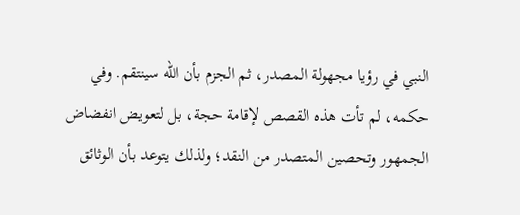النبي في رؤيا مجهولة المصدر، ثم الجزم بأن الله سينتقم. وفي حكمه، لم تأت هذه القصص لإقامة حجة، بل لتعويض انفضاض الجمهور وتحصين المتصدر من النقد؛ ولذلك يتوعد بأن الوثائق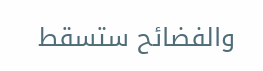والفضائح ستسقط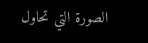الصورة التي تحاول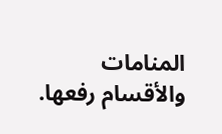المنامات والأقسام رفعها.